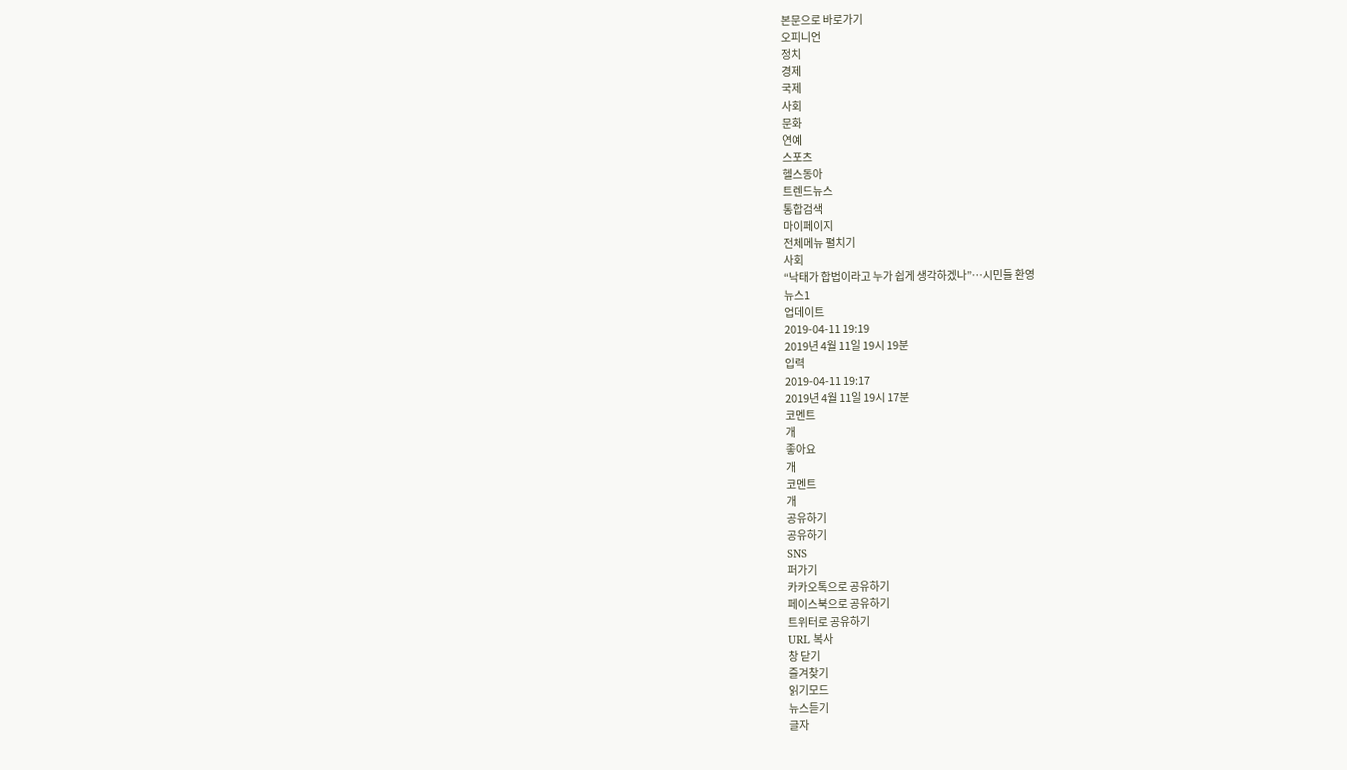본문으로 바로가기
오피니언
정치
경제
국제
사회
문화
연예
스포츠
헬스동아
트렌드뉴스
통합검색
마이페이지
전체메뉴 펼치기
사회
“낙태가 합법이라고 누가 쉽게 생각하겠나”…시민들 환영
뉴스1
업데이트
2019-04-11 19:19
2019년 4월 11일 19시 19분
입력
2019-04-11 19:17
2019년 4월 11일 19시 17분
코멘트
개
좋아요
개
코멘트
개
공유하기
공유하기
SNS
퍼가기
카카오톡으로 공유하기
페이스북으로 공유하기
트위터로 공유하기
URL 복사
창 닫기
즐겨찾기
읽기모드
뉴스듣기
글자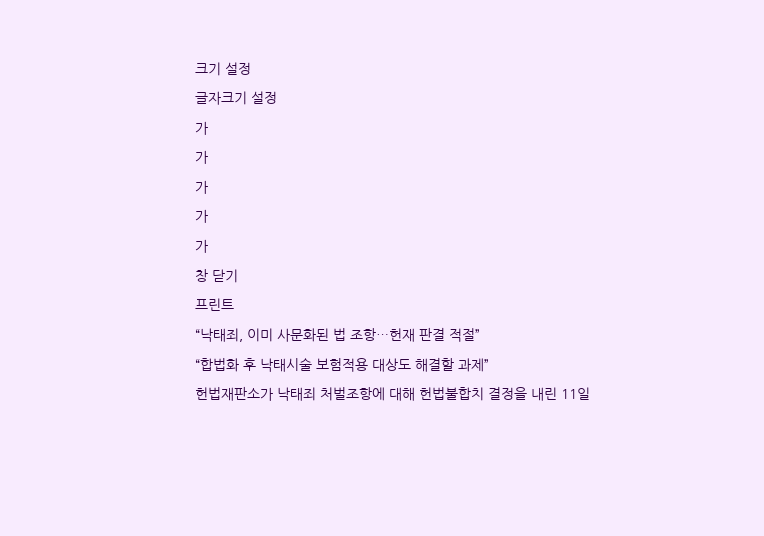크기 설정
글자크기 설정
가
가
가
가
가
창 닫기
프린트
“낙태죄, 이미 사문화된 법 조항…헌재 판결 적절”
“합법화 후 낙태시술 보험적용 대상도 해결할 과제”
헌법재판소가 낙태죄 처벌조항에 대해 헌법불합치 결정을 내린 11일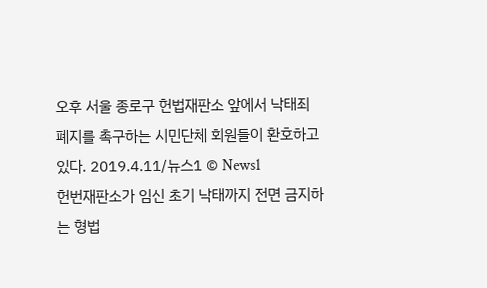오후 서울 종로구 헌법재판소 앞에서 낙태죄 폐지를 촉구하는 시민단체 회원들이 환호하고 있다. 2019.4.11/뉴스1 © News1
헌번재판소가 임신 초기 낙태까지 전면 금지하는 형법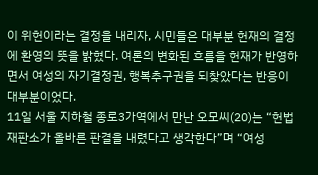이 위헌이라는 결정을 내리자, 시민들은 대부분 헌재의 결정에 환영의 뜻을 밝혔다. 여론의 변화된 흐름을 헌재가 반영하면서 여성의 자기결정권, 행복추구권을 되찾았다는 반응이 대부분이었다.
11일 서울 지하철 종로3가역에서 만난 오모씨(20)는 “헌법재판소가 올바른 판결을 내렸다고 생각한다”며 “여성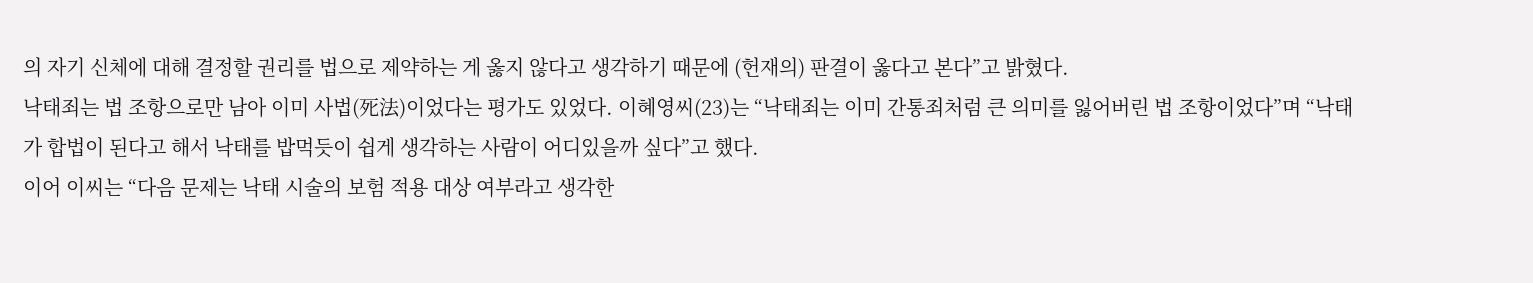의 자기 신체에 대해 결정할 권리를 법으로 제약하는 게 옳지 않다고 생각하기 때문에 (헌재의) 판결이 옳다고 본다”고 밝혔다.
낙태죄는 법 조항으로만 남아 이미 사법(死法)이었다는 평가도 있었다. 이혜영씨(23)는 “낙태죄는 이미 간통죄처럼 큰 의미를 잃어버린 법 조항이었다”며 “낙태가 합법이 된다고 해서 낙태를 밥먹듯이 쉽게 생각하는 사람이 어디있을까 싶다”고 했다.
이어 이씨는 “다음 문제는 낙태 시술의 보험 적용 대상 여부라고 생각한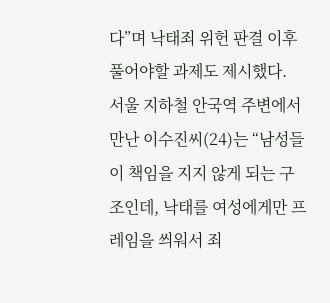다”며 낙태죄 위헌 판결 이후 풀어야할 과제도 제시했다.
서울 지하철 안국역 주변에서 만난 이수진씨(24)는 “남성들이 책임을 지지 않게 되는 구조인데, 낙태를 여성에게만 프레임을 씌워서 죄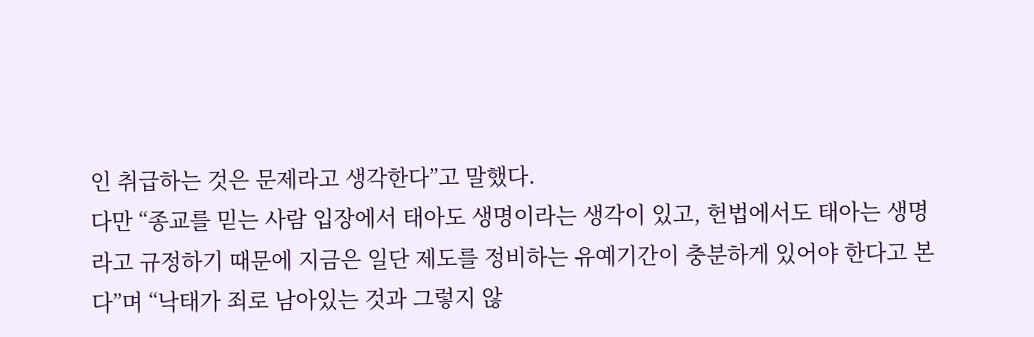인 취급하는 것은 문제라고 생각한다”고 말했다.
다만 “종교를 믿는 사람 입장에서 태아도 생명이라는 생각이 있고, 헌법에서도 태아는 생명라고 규정하기 때문에 지금은 일단 제도를 정비하는 유예기간이 충분하게 있어야 한다고 본다”며 “낙태가 죄로 남아있는 것과 그렇지 않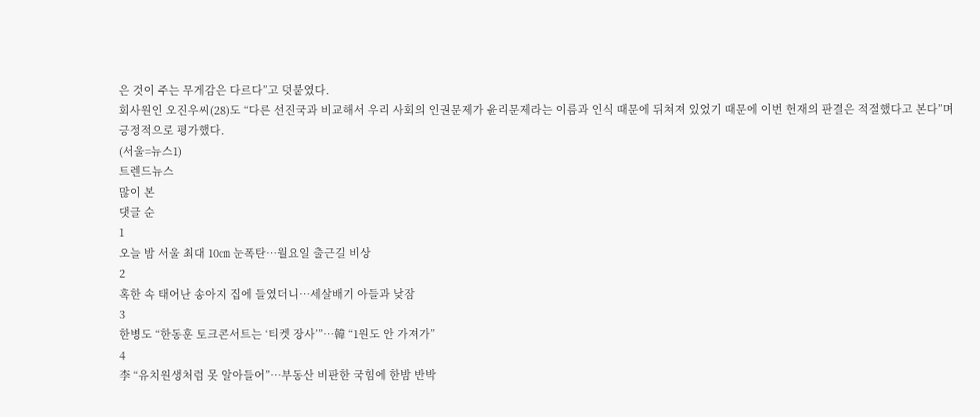은 것이 주는 무게감은 다르다”고 덧붙였다.
회사원인 오진우씨(28)도 “다른 선진국과 비교해서 우리 사회의 인권문제가 윤리문제라는 이름과 인식 때문에 뒤쳐져 있었기 때문에 이번 헌재의 판결은 적절했다고 본다”며 긍정적으로 평가했다.
(서울=뉴스1)
트렌드뉴스
많이 본
댓글 순
1
오늘 밤 서울 최대 10㎝ 눈폭탄…월요일 출근길 비상
2
혹한 속 태어난 송아지 집에 들였더니…세살배기 아들과 낮잠
3
한병도 “한동훈 토크콘서트는 ‘티켓 장사’”…韓 “1원도 안 가져가”
4
李 “유치원생처럼 못 알아들어”…부동산 비판한 국힘에 한밤 반박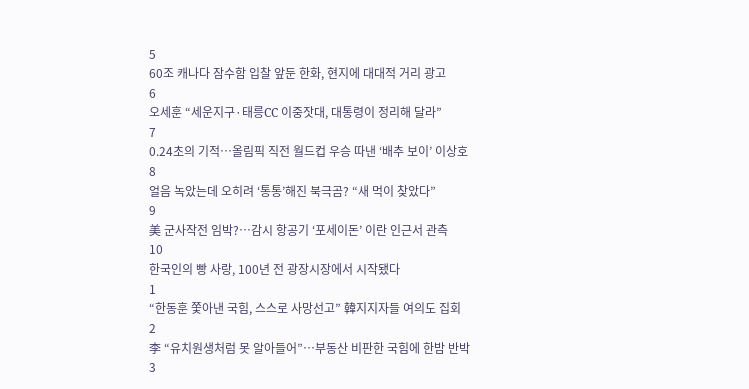5
60조 캐나다 잠수함 입찰 앞둔 한화, 현지에 대대적 거리 광고
6
오세훈 “세운지구·태릉CC 이중잣대, 대통령이 정리해 달라”
7
0.24초의 기적…올림픽 직전 월드컵 우승 따낸 ‘배추 보이’ 이상호
8
얼음 녹았는데 오히려 ‘통통’해진 북극곰? “새 먹이 찾았다”
9
美 군사작전 임박?…감시 항공기 ‘포세이돈’ 이란 인근서 관측
10
한국인의 빵 사랑, 100년 전 광장시장에서 시작됐다
1
“한동훈 쫓아낸 국힘, 스스로 사망선고” 韓지지자들 여의도 집회
2
李 “유치원생처럼 못 알아들어”…부동산 비판한 국힘에 한밤 반박
3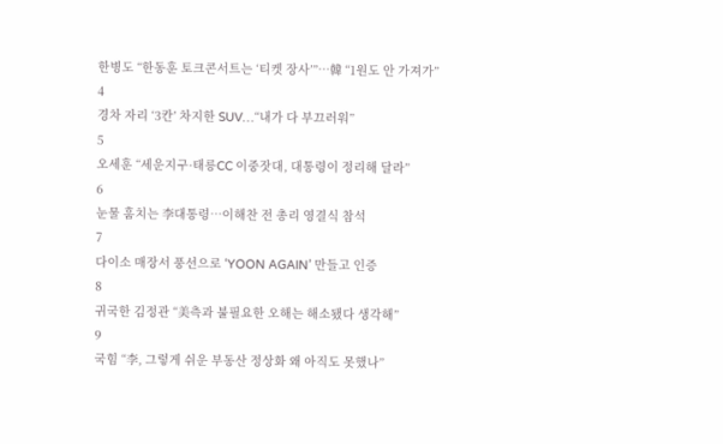한병도 “한동훈 토크콘서트는 ‘티켓 장사’”…韓 “1원도 안 가져가”
4
경차 자리 ‘3칸’ 차지한 SUV…“내가 다 부끄러워”
5
오세훈 “세운지구·태릉CC 이중잣대, 대통령이 정리해 달라”
6
눈물 훔치는 李대통령…이해찬 전 총리 영결식 참석
7
다이소 매장서 풍선으로 ‘YOON AGAIN’ 만들고 인증
8
귀국한 김정관 “美측과 불필요한 오해는 해소됐다 생각해”
9
국힘 “李, 그렇게 쉬운 부동산 정상화 왜 아직도 못했나”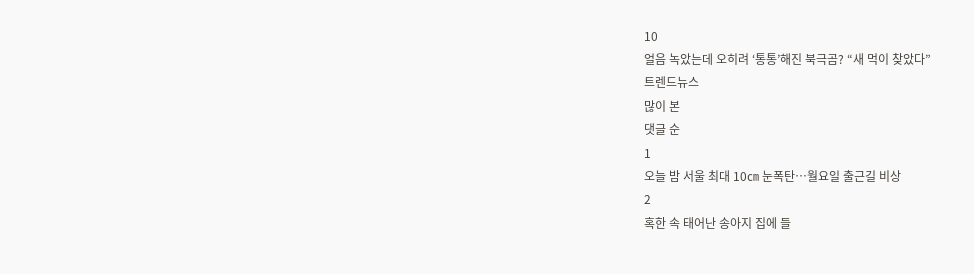10
얼음 녹았는데 오히려 ‘통통’해진 북극곰? “새 먹이 찾았다”
트렌드뉴스
많이 본
댓글 순
1
오늘 밤 서울 최대 10㎝ 눈폭탄…월요일 출근길 비상
2
혹한 속 태어난 송아지 집에 들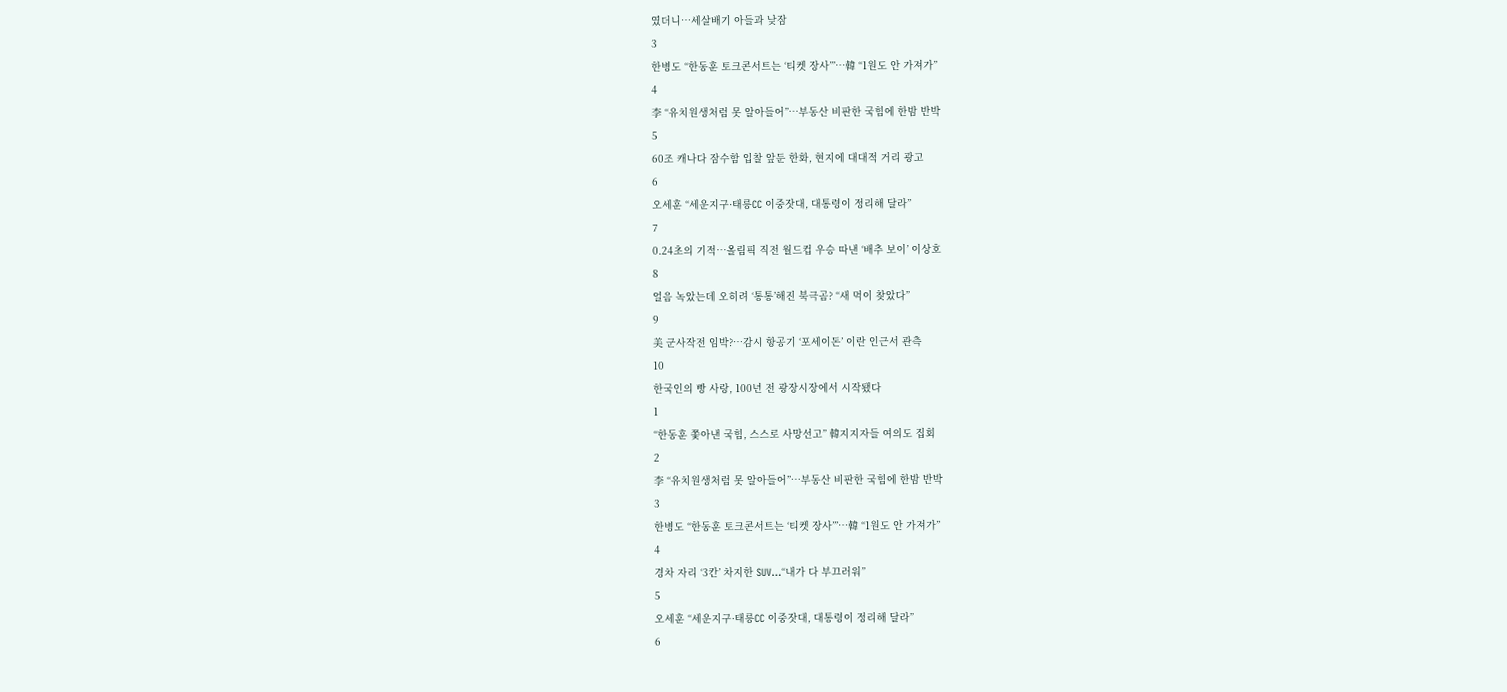였더니…세살배기 아들과 낮잠
3
한병도 “한동훈 토크콘서트는 ‘티켓 장사’”…韓 “1원도 안 가져가”
4
李 “유치원생처럼 못 알아들어”…부동산 비판한 국힘에 한밤 반박
5
60조 캐나다 잠수함 입찰 앞둔 한화, 현지에 대대적 거리 광고
6
오세훈 “세운지구·태릉CC 이중잣대, 대통령이 정리해 달라”
7
0.24초의 기적…올림픽 직전 월드컵 우승 따낸 ‘배추 보이’ 이상호
8
얼음 녹았는데 오히려 ‘통통’해진 북극곰? “새 먹이 찾았다”
9
美 군사작전 임박?…감시 항공기 ‘포세이돈’ 이란 인근서 관측
10
한국인의 빵 사랑, 100년 전 광장시장에서 시작됐다
1
“한동훈 쫓아낸 국힘, 스스로 사망선고” 韓지지자들 여의도 집회
2
李 “유치원생처럼 못 알아들어”…부동산 비판한 국힘에 한밤 반박
3
한병도 “한동훈 토크콘서트는 ‘티켓 장사’”…韓 “1원도 안 가져가”
4
경차 자리 ‘3칸’ 차지한 SUV…“내가 다 부끄러워”
5
오세훈 “세운지구·태릉CC 이중잣대, 대통령이 정리해 달라”
6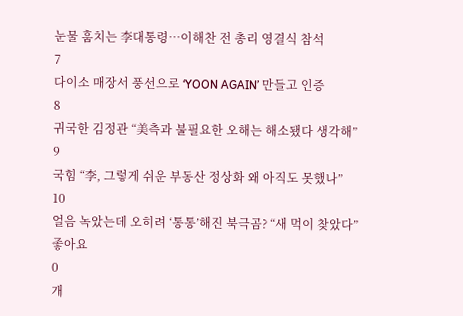눈물 훔치는 李대통령…이해찬 전 총리 영결식 참석
7
다이소 매장서 풍선으로 ‘YOON AGAIN’ 만들고 인증
8
귀국한 김정관 “美측과 불필요한 오해는 해소됐다 생각해”
9
국힘 “李, 그렇게 쉬운 부동산 정상화 왜 아직도 못했나”
10
얼음 녹았는데 오히려 ‘통통’해진 북극곰? “새 먹이 찾았다”
좋아요
0
개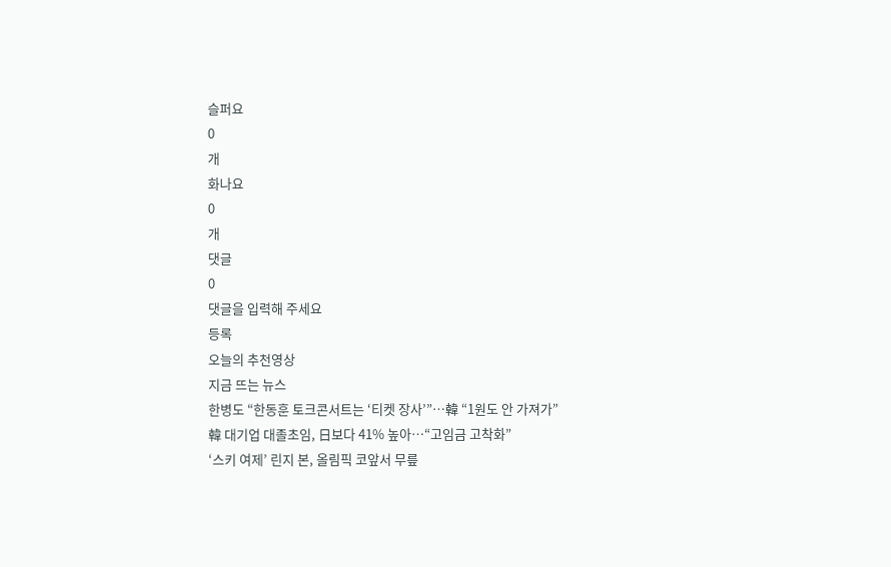슬퍼요
0
개
화나요
0
개
댓글
0
댓글을 입력해 주세요
등록
오늘의 추천영상
지금 뜨는 뉴스
한병도 “한동훈 토크콘서트는 ‘티켓 장사’”…韓 “1원도 안 가져가”
韓 대기업 대졸초임, 日보다 41% 높아…“고임금 고착화”
‘스키 여제’ 린지 본, 올림픽 코앞서 무릎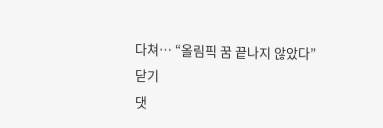다쳐… “올림픽 꿈 끝나지 않았다”
닫기
댓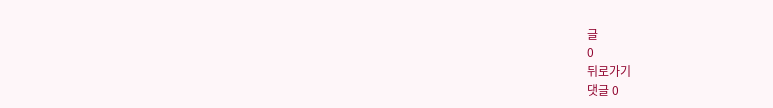글
0
뒤로가기
댓글 0